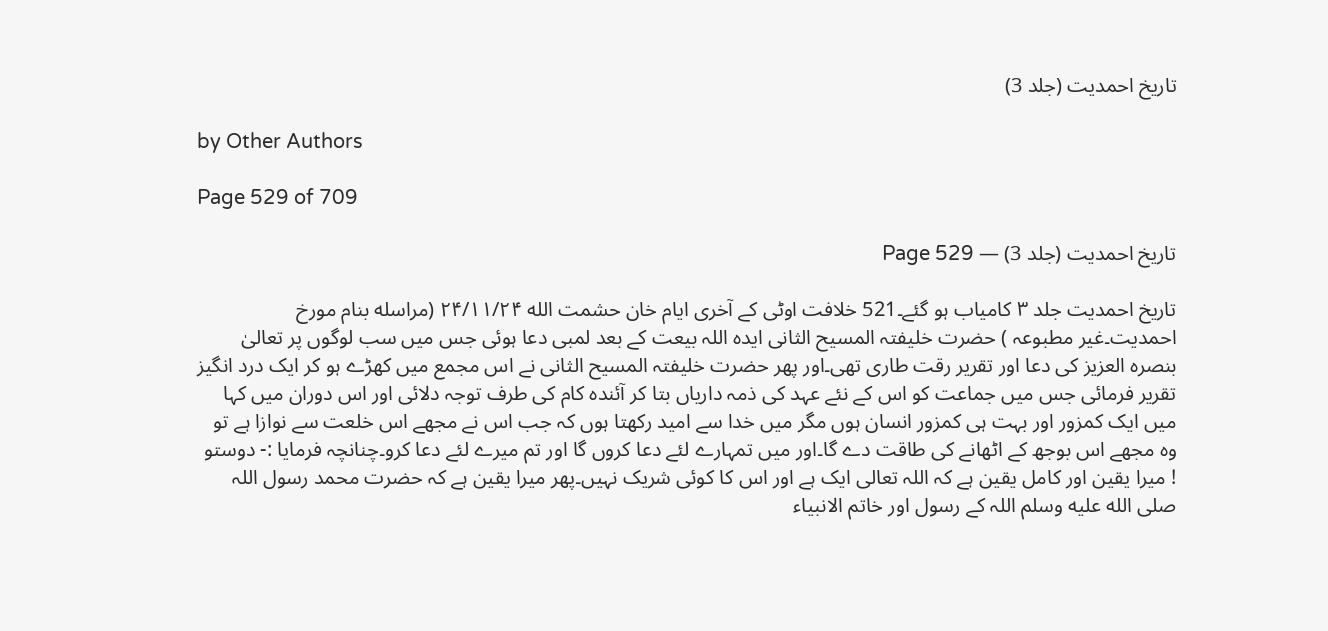تاریخ احمدیت (جلد 3)

by Other Authors

Page 529 of 709

تاریخ احمدیت (جلد 3) — Page 529

تاریخ احمدیت جلد ۳ کامیاب ہو گئے۔521 خلافت اوٹی کے آخری ایام خان حشمت الله ۲۴/۱۱/۲۴ (مراسله بنام مورخ احمدیت۔غیر مطبوعہ ) حضرت خلیفتہ المسیح الثانی ایدہ اللہ بیعت کے بعد لمبی دعا ہوئی جس میں سب لوگوں پر تعالیٰ بنصرہ العزیز کی دعا اور تقریر رقت طاری تھی۔اور پھر حضرت خلیفتہ المسیح الثانی نے اس مجمع میں کھڑے ہو کر ایک درد انگیز تقریر فرمائی جس میں جماعت کو اس کے نئے عہد کی ذمہ داریاں بتا کر آئندہ کام کی طرف توجہ دلائی اور اس دوران میں کہا میں ایک کمزور اور بہت ہی کمزور انسان ہوں مگر میں خدا سے امید رکھتا ہوں کہ جب اس نے مجھے اس خلعت سے نوازا ہے تو وہ مجھے اس بوجھ کے اٹھانے کی طاقت دے گا۔اور میں تمہارے لئے دعا کروں گا اور تم میرے لئے دعا کرو۔چنانچہ فرمایا :- دوستو ! میرا یقین اور کامل یقین ہے کہ اللہ تعالی ایک ہے اور اس کا کوئی شریک نہیں۔پھر میرا یقین ہے کہ حضرت محمد رسول اللہ صلى الله عليه وسلم اللہ کے رسول اور خاتم الانبیاء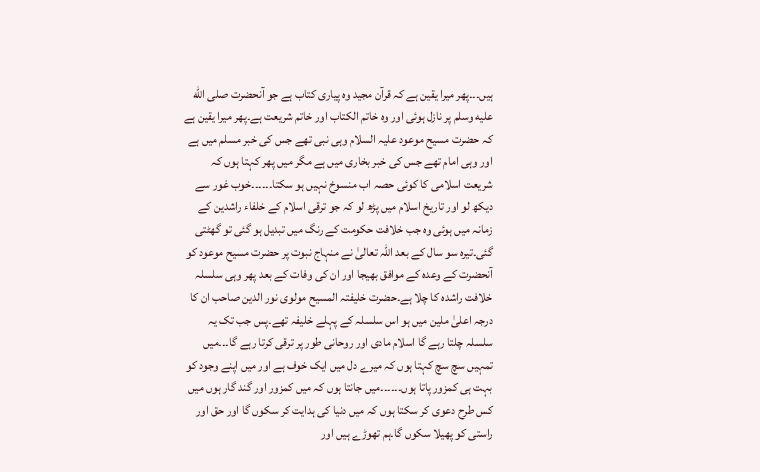ہیں۔۔۔پھر میرا یقین ہے کہ قرآن مجید وہ پیاری کتاب ہے جو آنحضرت صلى الله عليه وسلم پر نازل ہوئی اور وہ خاتم الکتاب اور خاتم شریعت ہے۔پھر میرا یقین ہے کہ حضرت مسیح موعود علیہ السلام وہی نبی تھے جس کی خبر مسلم میں ہے اور وہی امام تھے جس کی خبر بخاری میں ہے مگر میں پھر کہتا ہوں کہ شریعت اسلامی کا کوئی حصہ اب منسوخ نہیں ہو سکتا۔۔۔۔۔۔خوب غور سے دیکھ لو اور تاریخ اسلام میں پڑھ لو کہ جو ترقی اسلام کے خلفاء راشدین کے زمانہ میں ہوئی وہ جب خلافت حکومت کے رنگ میں تبدیل ہو گئی تو گھٹتی گئی۔تیرہ سو سال کے بعد اللہ تعالیٰ نے منہاج نبوت پر حضرت مسیح موعود کو آنحضرت کے وعدہ کے موافق بھیجا اور ان کی وفات کے بعد پھر وہی سلسلہ خلافت راشدہ کا چلا ہے۔حضرت خلیفتہ المسیح مولوی نور الدین صاحب ان کا درجہ اعلیٰ ملین میں ہو اس سلسلہ کے پہلے خلیفہ تھے۔پس جب تک یہ سلسلہ چلتا رہے گا اسلام مادی اور روحانی طور پر ترقی کرتا رہے گا۔۔۔میں تمہیں سچ سچ کہتا ہوں کہ میرے دل میں ایک خوف ہے اور میں اپنے وجود کو بہت ہی کمزور پاتا ہوں۔۔۔۔۔۔میں جانتا ہوں کہ میں کمزور اور گند گار ہوں میں کس طرح دعوی کر سکتا ہوں کہ میں دنیا کی ہدایت کر سکوں گا اور حق اور راستی کو پھیلا سکوں گا۔ہم تھوڑے ہیں اور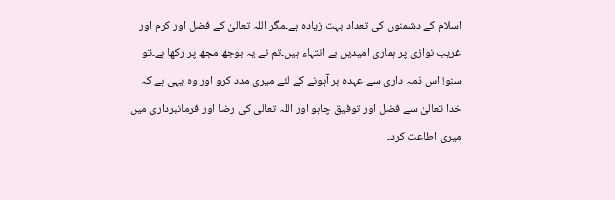اسلام کے دشمنوں کی تعداد بہت زیادہ ہے۔مگر اللہ تعالیٰ کے فضل اور کرم اور غریب نوازی پر ہماری امیدیں بے انتہاء ہیں۔تم نے یہ بوجھ مجھ پر رکھا ہے۔تو سنو! اس ذمہ داری سے عہدہ بر آہونے کے لئے میری مدد کرو اور وہ یہی ہے کہ خدا تعالیٰ سے فضل اور توفیق چاہو اور اللہ تعالی کی رضا اور فرمانبرداری میں میری اطاعت کرد۔